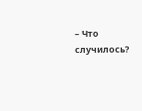– Что случилось?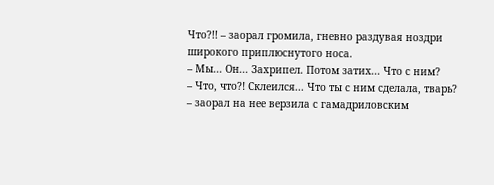Что?!! – заорал громила, гневно раздувая ноздри широкого приплюснутого носа.
– Мы... Он... Захрипел. Потом затих... Что с ним?
– Что, что?! Склеился... Что ты с ним сделала, тварь? – заорал на нее верзила с гамадриловским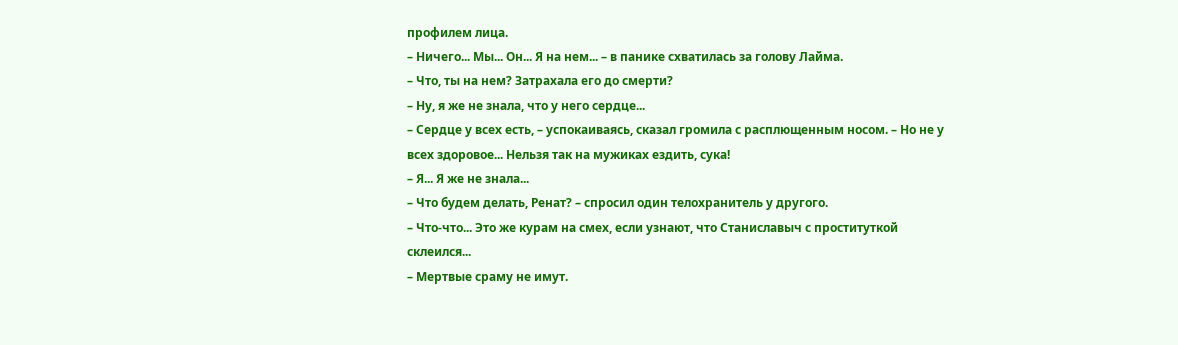профилем лица.
– Ничего... Мы... Он... Я на нем... – в панике схватилась за голову Лайма.
– Что, ты на нем? Затрахала его до смерти?
– Ну, я же не знала, что у него сердце...
– Сердце у всех есть, – успокаиваясь, сказал громила с расплющенным носом. – Но не у всех здоровое... Нельзя так на мужиках ездить, сука!
– Я... Я же не знала...
– Что будем делать, Ренат? – спросил один телохранитель у другого.
– Что-что... Это же курам на смех, если узнают, что Станиславыч с проституткой склеился...
– Мертвые сраму не имут.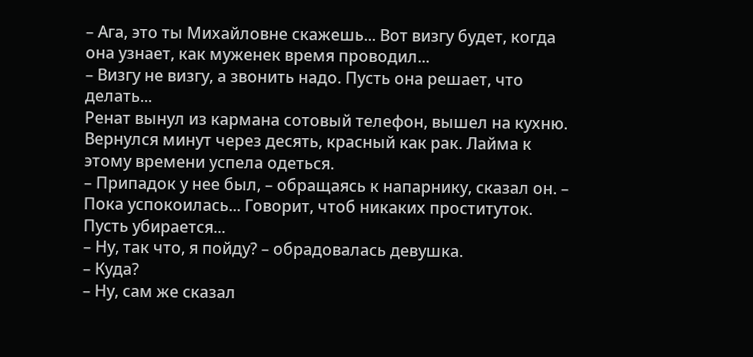– Ага, это ты Михайловне скажешь... Вот визгу будет, когда она узнает, как муженек время проводил...
– Визгу не визгу, а звонить надо. Пусть она решает, что делать...
Ренат вынул из кармана сотовый телефон, вышел на кухню. Вернулся минут через десять, красный как рак. Лайма к этому времени успела одеться.
– Припадок у нее был, – обращаясь к напарнику, сказал он. – Пока успокоилась... Говорит, чтоб никаких проституток. Пусть убирается...
– Ну, так что, я пойду? – обрадовалась девушка.
– Куда?
– Ну, сам же сказал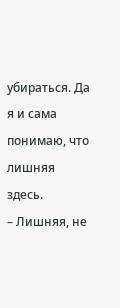убираться. Да я и сама понимаю, что лишняя здесь.
– Лишняя, не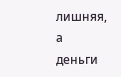лишняя, а деньги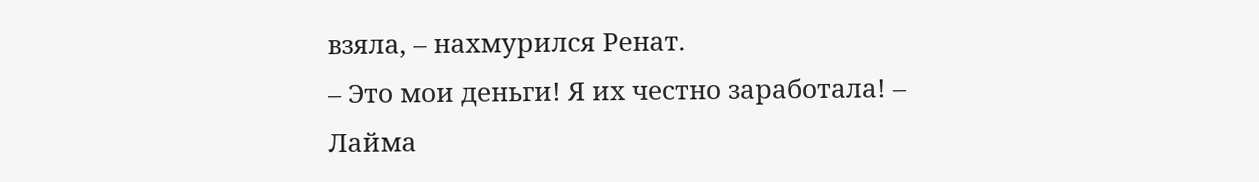взяла, – нахмурился Ренат.
– Это мои деньги! Я их честно заработала! – Лайма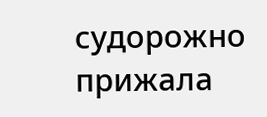судорожно прижала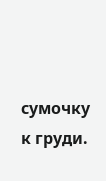сумочку к груди.